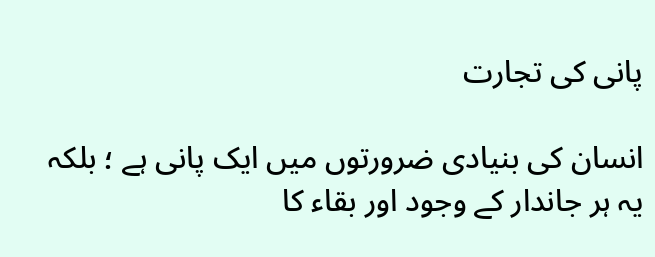پانی کی تجارت

انسان کی بنیادی ضرورتوں میں ایک پانی ہے ؛ بلکہ یہ ہر جاندار کے وجود اور بقاء کا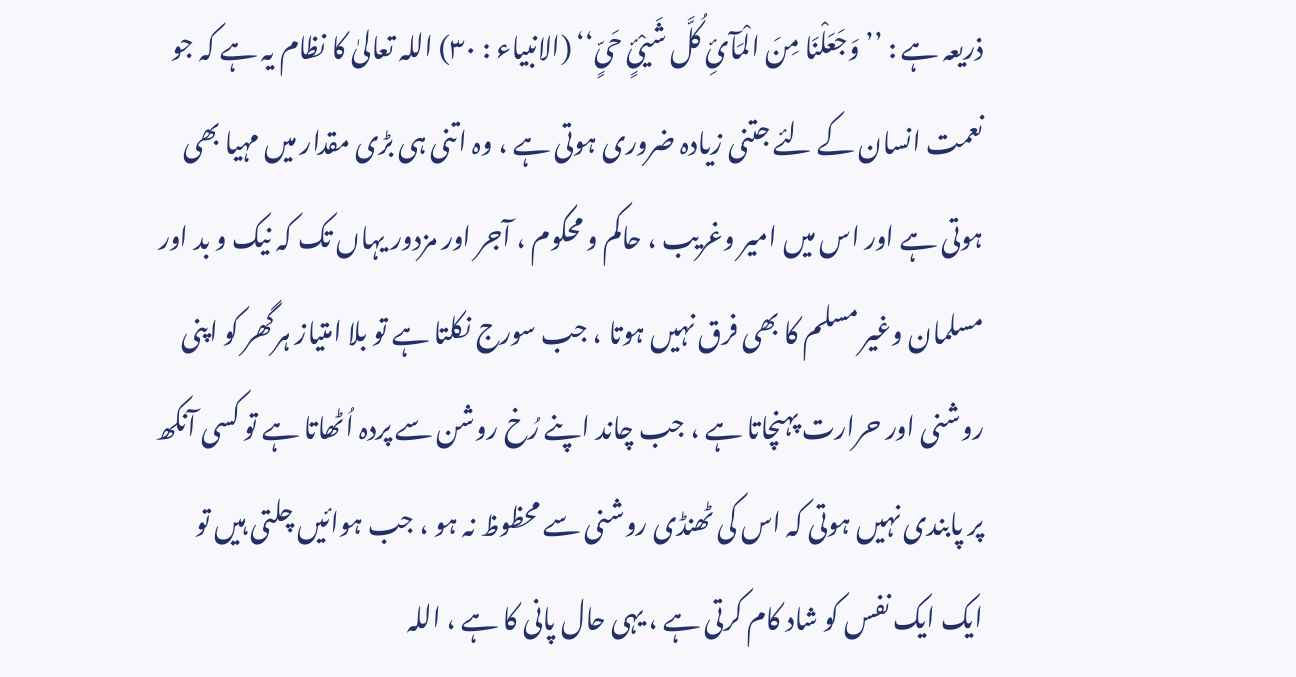ذریعہ ہے : ’’ وَجَعَلْنَا مِنَ الْمَآئِ کُلَّ شَیْیٍٔ حَیٍّ‘‘ (الانبیاء : ۳۰) اللہ تعالیٰ کا نظام یہ ہے کہ جو نعمت انسان کے لئے جتنی زیادہ ضروری ہوتی ہے ، وہ اتنی ہی بڑی مقدار میں مہیا بھی ہوتی ہے اور اس میں امیر وغریب ، حاکم و محکوم ، آجر اور مزدور یہاں تک کہ نیک و بد اور مسلمان وغیر مسلم کا بھی فرق نہیں ہوتا ، جب سورج نکلتا ہے تو بلا امتیاز ہرگھر کو اپنی روشنی اور حرارت پہنچاتا ہے ، جب چاند اپنے رُخ روشن سے پردہ اُٹھاتا ہے تو کسی آنکھ پر پابندی نہیں ہوتی کہ اس کی ٹھنڈی روشنی سے محظوظ نہ ہو ، جب ہوائیں چلتی ہیں تو ایک ایک نفس کو شاد کام کرتی ہے ، یہی حال پانی کا ہے ، اللہ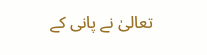تعالیٰ نے پانی کے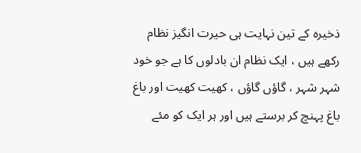ذخیرہ کے تین نہایت ہی حیرت انگیز نظام رکھے ہیں ، ایک نظام ان بادلوں کا ہے جو خود شہر شہر ، گاؤں گاؤں ، کھیت کھیت اور باغ باغ پہنچ کر برستے ہیں اور ہر ایک کو مئے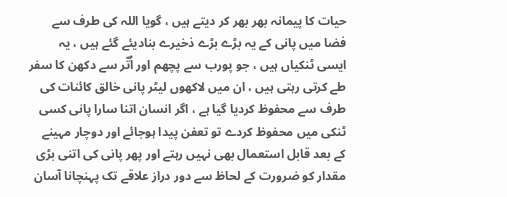حیات کا پیمانہ بھر بھر کر دیتے ہیں ، گویا اللہ کی طرف سے فضا میں پانی کے یہ بڑے بڑے ذخیرے بنادیئے گئے ہیں ، یہ ایسی ٹنکیاں ہیں ، جو پورب سے پچھم اور اُتّر سے دکھن کا سفر طے کرتی رہتی ہیں ، ان میں لاکھوں لیٹر پانی خالق کائنات کی طرف سے محفوظ کردیا گیا ہے ، اگر انسان اتنا سارا پانی کسی ٹنکی میں محفوظ کردے تو تعفن پیدا ہوجائے اور دوچار مہینے کے بعد قابل استعمال بھی نہیں رہتے اور پھر پانی کی اتنی بڑی مقدار کو ضرورت کے لحاظ سے دور دراز علاقے تک پہنچانا آسان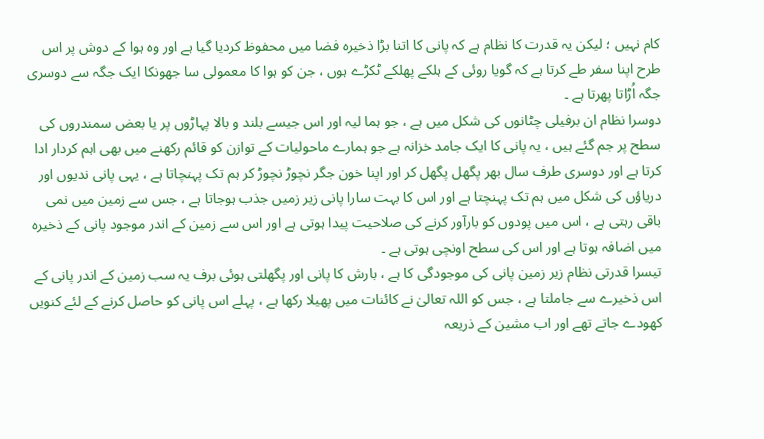کام نہیں ؛ لیکن یہ قدرت کا نظام ہے کہ پانی کا اتنا بڑا ذخیرہ فضا میں محفوظ کردیا گیا ہے اور وہ ہوا کے دوش پر اس طرح اپنا سفر طے کرتا ہے کہ گویا روئی کے ہلکے پھلکے ٹکڑے ہوں ، جن کو ہوا کا معمولی سا جھونکا ایک جگہ سے دوسری جگہ اُڑاتا پھرتا ہے ۔
دوسرا نظام ان برفیلی چٹانوں کی شکل میں ہے ، جو ہما لیہ اور اس جیسے بلند و بالا پہاڑوں پر یا بعض سمندروں کی سطح پر جم گئے ہیں ، یہ پانی کا ایک جامد خزانہ ہے جو ہمارے ماحولیات کے توازن کو قائم رکھنے میں بھی اہم کردار ادا کرتا ہے اور دوسری طرف سال بھر پگھل پگھل کر اور اپنا خون جگر نچوڑ نچوڑ کر ہم تک پہنچاتا ہے ، یہی پانی ندیوں اور دریاؤں کی شکل میں ہم تک پہنچتا ہے اور اس کا بہت سارا پانی زیر زمیں جذب ہوجاتا ہے ، جس سے زمین میں نمی باقی رہتی ہے ، اس میں پودوں کو بارآور کرنے کی صلاحیت پیدا ہوتی ہے اور اس سے زمین کے اندر موجود پانی کے ذخیرہ میں اضافہ ہوتا ہے اور اس کی سطح اونچی ہوتی ہے ۔
تیسرا قدرتی نظام زیر زمین پانی کی موجودگی کا ہے ، بارش کا پانی اور پگھلتی ہوئی برف یہ سب زمین کے اندر پانی کے اس ذخیرے سے جاملتا ہے ، جس کو اللہ تعالیٰ نے کائنات میں پھیلا رکھا ہے ، پہلے اس پانی کو حاصل کرنے کے لئے کنویں کھودے جاتے تھے اور اب مشین کے ذریعہ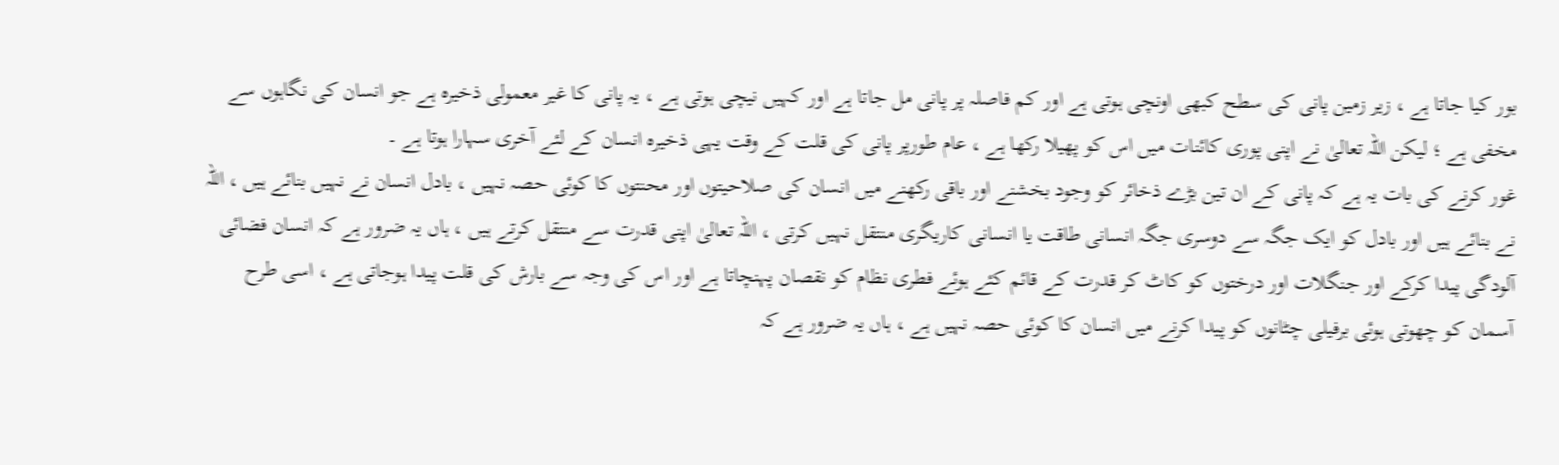بور کیا جاتا ہے ، زیر زمین پانی کی سطح کبھی اونچی ہوتی ہے اور کم فاصلہ پر پانی مل جاتا ہے اور کہیں نیچی ہوتی ہے ، یہ پانی کا غیر معمولی ذخیرہ ہے جو انسان کی نگاہوں سے مخفی ہے ؛ لیکن اللہ تعالیٰ نے اپنی پوری کائنات میں اس کو پھیلا رکھا ہے ، عام طورپر پانی کی قلت کے وقت یہی ذخیرہ انسان کے لئے آخری سہارا ہوتا ہے ۔
غور کرنے کی بات یہ ہے کہ پانی کے ان تین بڑے ذخائر کو وجود بخشنے اور باقی رکھنے میں انسان کی صلاحیتوں اور محنتوں کا کوئی حصہ نہیں ، بادل انسان نے نہیں بنائے ہیں ، اللہ نے بنائے ہیں اور بادل کو ایک جگہ سے دوسری جگہ انسانی طاقت یا انسانی کاریگری منتقل نہیں کرتی ، اللہ تعالیٰ اپنی قدرت سے منتقل کرتے ہیں ، ہاں یہ ضرور ہے کہ انسان فضائی آلودگی پیدا کرکے اور جنگلات اور درختوں کو کاٹ کر قدرت کے قائم کئے ہوئے فطری نظام کو نقصان پہنچاتا ہے اور اس کی وجہ سے بارش کی قلت پیدا ہوجاتی ہے ، اسی طرح آسمان کو چھوتی ہوئی برفیلی چٹانوں کو پیدا کرنے میں انسان کا کوئی حصہ نہیں ہے ، ہاں یہ ضرور ہے کہ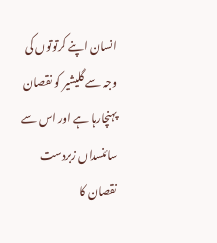انسان اپنے کرتوتوں کی وجہ سے گلیشیر کو نقصان پہنچارہا ہے اور اس سے سائنسداں زبردست نقصان کا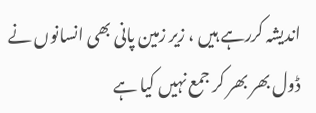اندیشہ کررہے ہیں ، زیر زمین پانی بھی انسانوں نے ڈول بھر بھر کر جمع نہیں کیا ہے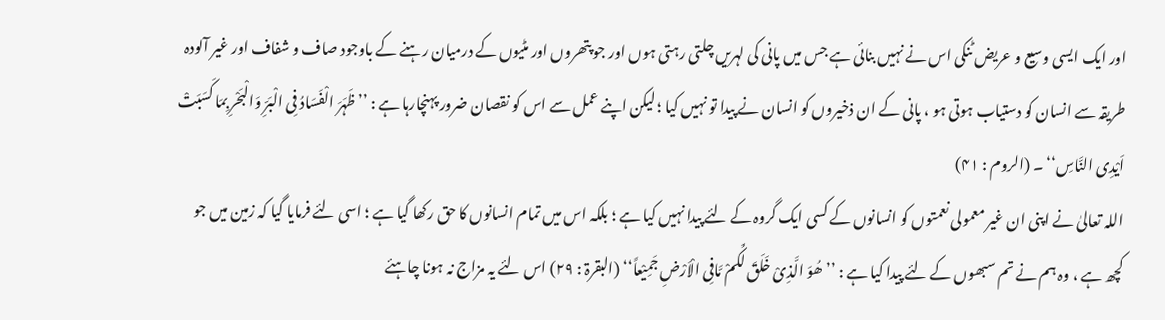اور ایک ایسی وسیع و عریض ٹنکی اس نے نہیں بنائی ہے جس میں پانی کی لہریں چلتی رہتی ہوں اور جو پتھروں اور مٹیوں کے درمیان رہنے کے باوجود صاف و شفاف اور غیر آلودہ طریقہ سے انسان کو دستیاب ہوتی ہو ، پانی کے ان ذخیروں کو انسان نے پیدا تو نہیں کیا ؛ لیکن اپنے عمل سے اس کو نقصان ضرور پہنچارہا ہے : ’’ ظَہَرَ الْفَسَادُ فِی الْبَرِّ وَالْبَحْرِ بِمَا کَسَبَتْ اَیْدِی النَّاسِ‘‘ ۔ (الروم : ۴۱)
اللہ تعالیٰ نے اپنی ان غیر معمولی نعمتوں کو انسانوں کے کسی ایک گروہ کے لئے پیدا نہیں کیا ہے ؛ بلکہ اس میں تمام انسانوں کا حق رکھا گیا ہے ؛ اسی لئے فرمایا گیا کہ زمین میں جو کچھ ہے ، وہ ہم نے تم سبھوں کے لئے پیدا کیا ہے : ’’ ھُوَ الَّذِیْ خَلَقَ لَکُمْ مَّافِی الْاَرْضِ جَمِیْعاً‘‘ (البقرۃ : ۲۹) اس لئے یہ مزاج نہ ہونا چاہئے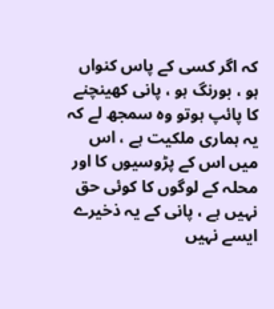کہ اگر کسی کے پاس کنواں ہو ، بورنگ ہو ، پانی کھینچنے کا پائپ ہوتو وہ سمجھ لے کہ یہ ہماری ملکیت ہے ، اس میں اس کے پڑوسیوں کا اور محلہ کے لوگوں کا کوئی حق نہیں ہے ، پانی کے یہ ذخیرے ایسے نہیں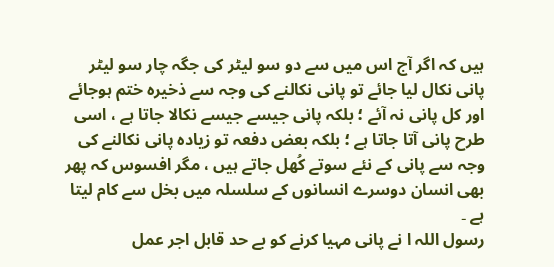ہیں کہ اگر آج اس میں سے دو سو لیٹر کی جگہ چار سو لیٹر پانی نکال لیا جائے تو پانی نکالنے کی وجہ سے ذخیرہ ختم ہوجائے اور کل پانی نہ آئے ؛ بلکہ پانی جیسے جیسے نکالا جاتا ہے ، اسی طرح پانی آتا جاتا ہے ؛ بلکہ بعض دفعہ تو زیادہ پانی نکالنے کی وجہ سے پانی کے نئے سوتے کُھل جاتے ہیں ، مگر افسوس کہ پھر بھی انسان دوسرے انسانوں کے سلسلہ میں بخل سے کام لیتا ہے ۔
رسول اللہ ا نے پانی مہیا کرنے کو بے حد قابل اجر عمل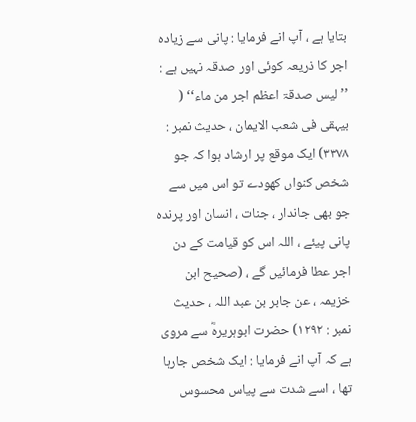بتایا ہے ، آپ انے فرمایا : پانی سے زیادہ اجر کا ذریعہ کوئی اور صدقہ نہیں ہے : ’’لیس صدقۃ اعظم اجر من ماء‘‘ ( بیہقی فی شعب الایمان ، حدیث نمبر : ۳۳۷۸) ایک موقع پر ارشاد ہوا کہ جو شخص کنواں کھودے تو اس میں سے جو بھی جاندار ، جنات ، انسان اور پرندہ پانی پیئے ، اللہ اس کو قیامت کے دن اجر عطا فرمائیں گے ، (صحیح ابن خزیمہ ، عن جابر بن عبد اللہ ، حدیث نمبر : ۱۲۹۲) حضرت ابوہریرہؓ سے مروی ہے کہ آپ انے فرمایا : ایک شخص جارہا تھا ، اسے شدت سے پیاس محسوس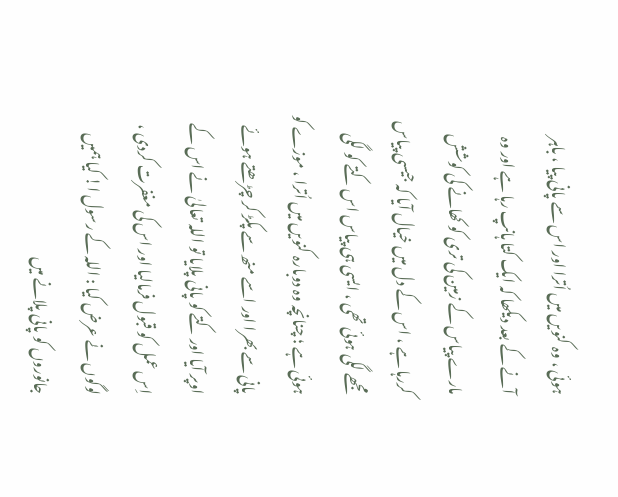ہوئی ، وہ کنویں میں اُترا اور اس سے پانی پیا ، باہر آنے کے بعد دیکھا کہ ایک کتا ہانپ رہا ہے اور وہ مارے پیاس کے زمین کی تری کو کھانے کی کوشش کررہا ہے ، اس کے دل میں خیال آیا کہ جیسی پیاس مجھے لگی ہوئی تھی ، ایسی ہی پیاس اس کتے کو لگی ہوئی ہے ؛ چنانچہ وہ دوبارہ کنویں میں اُترا ، موزے کو پانی سے بھرا اور اسے منھ سے پکڑ کر چڑھتے ہوئے اوپر آیا اور کتے کو پانی پلایا تو اللہ تعالیٰ نے اس کے اِس عمل کو قبول فرمالیا اور اس کی مغفرت کردی ، لوگوں نے عرض کیا : اللہ کے رسول ا! کیا ہمیں جانوروں کو پانی پلانے میں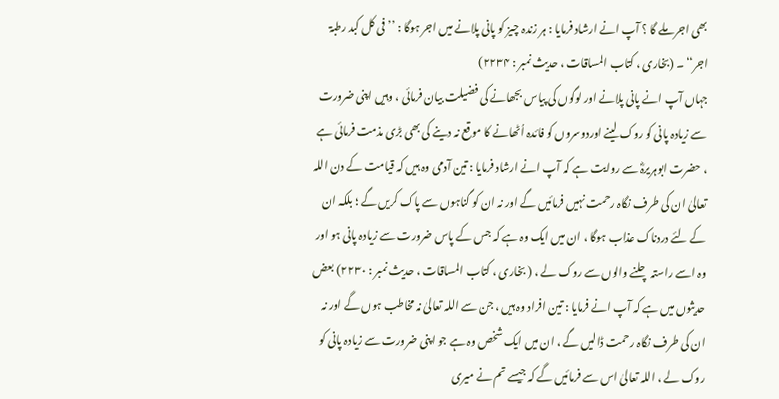بھی اجر ملے گا ؟ آپ انے ارشاد فرمایا : ہر زندہ چیز کو پانی پلانے میں اجر ہوگا : ’’ فی کل کبد رطبۃ اجر‘‘ ۔ (بخاری ، کتاب المساقات ، حدیث نمبر : ۲۲۳۴)
جہاں آپ انے پانی پلانے اور لوگوں کی پیاس بجھانے کی فضیلت بیان فرمائی ، وہیں اپنی ضرورت سے زیادہ پانی کو روک لینے اوردوسروں کو فائدہ اُٹھانے کا موقع نہ دینے کی بھی بڑی مذمت فرمائی ہے ، حضرت ابوہریرہؓ سے روایت ہے کہ آپ انے ارشاد فرمایا : تین آدمی وہ ہیں کہ قیامت کے دن اللہ تعالیٰ ان کی طرف نگاہ رحمت نہیں فرمائیں گے اور نہ ان کو گناہوں سے پاک کریں گے ؛ بلکہ ان کے لئے دردناک عذاب ہوگا ، ان میں ایک وہ ہے کہ جس کے پاس ضرورت سے زیادہ پانی ہو اور وہ اسے راستہ چلنے والوں سے روک لے ، ( بخاری ، کتاب المساقات ، حدیث نمبر : ۲۲۳۰) بعض حدیثوں میں ہے کہ آپ انے فرمایا : تین افراد وہ ہیں ، جن سے اللہ تعالیٰ نہ مخاطب ہوں گے اور نہ ان کی طرف نگاہ رحمت ڈالیں گے ، ان میں ایک شخص وہ ہے جو اپنی ضرورت سے زیادہ پانی کو روک لے ، اللہ تعالیٰ اس سے فرمائیں گے کہ جیسے تم نے میری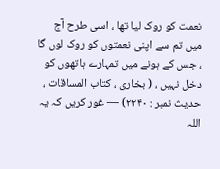نعمت کو روک لیا تھا ، اسی طرح آج میں تم سے اپنی نعمتوں کو روک لوں گا ، جس کے ہونے میں تمہارے ہاتھوں کو دخل نہیں ، ( بخاری ، کتاب المساقات ، حدیث نمبر : ۲۲۴۰) — غور کریں کہ یہ اللہ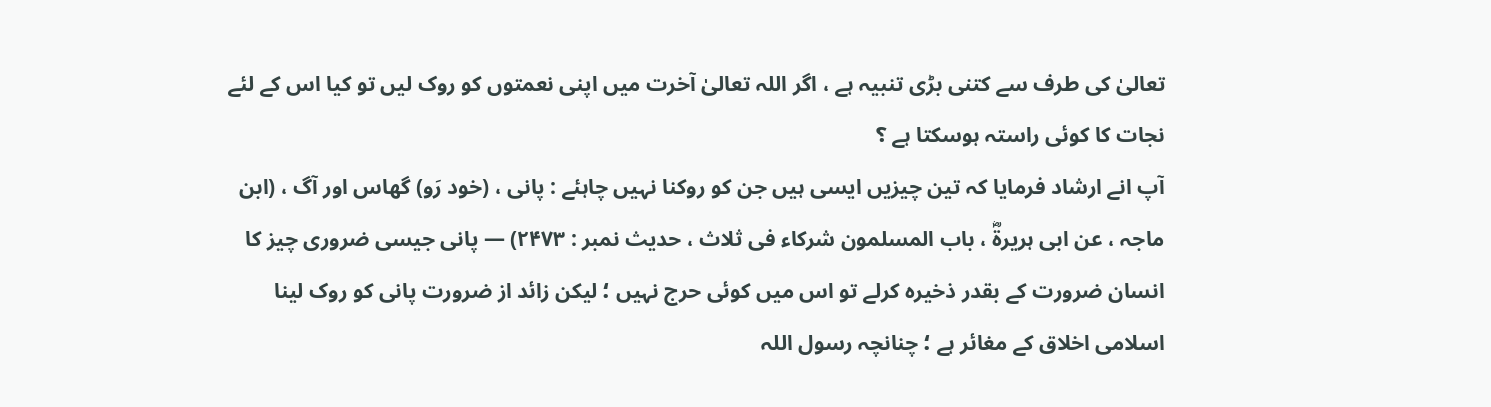تعالیٰ کی طرف سے کتنی بڑی تنبیہ ہے ، اگر اللہ تعالیٰ آخرت میں اپنی نعمتوں کو روک لیں تو کیا اس کے لئے نجات کا کوئی راستہ ہوسکتا ہے ؟
آپ انے ارشاد فرمایا کہ تین چیزیں ایسی ہیں جن کو روکنا نہیں چاہئے : پانی ، (خود رَو) گھاس اور آگ ، (ابن ماجہ ، عن ابی ہریرۃؓ ، باب المسلمون شرکاء فی ثلاث ، حدیث نمبر : ۲۴۷۳) — پانی جیسی ضروری چیز کا انسان ضرورت کے بقدر ذخیرہ کرلے تو اس میں کوئی حرج نہیں ؛ لیکن زائد از ضرورت پانی کو روک لینا اسلامی اخلاق کے مغائر ہے ؛ چنانچہ رسول اللہ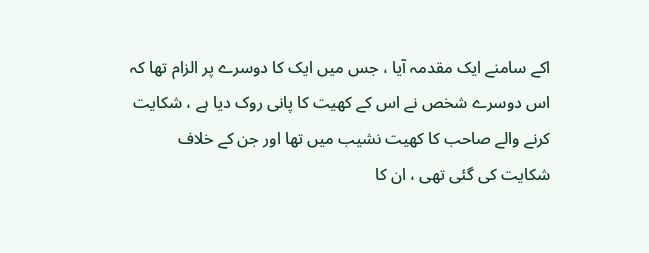اکے سامنے ایک مقدمہ آیا ، جس میں ایک کا دوسرے پر الزام تھا کہ اس دوسرے شخص نے اس کے کھیت کا پانی روک دیا ہے ، شکایت کرنے والے صاحب کا کھیت نشیب میں تھا اور جن کے خلاف شکایت کی گئی تھی ، ان کا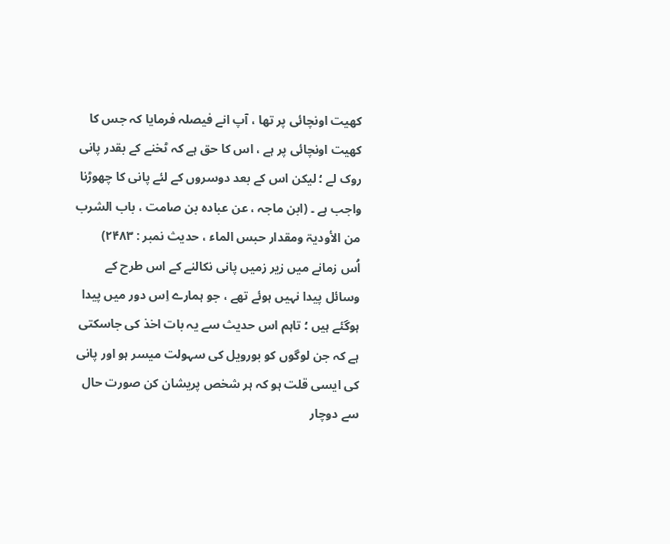کھیت اونچائی پر تھا ، آپ انے فیصلہ فرمایا کہ جس کا کھیت اونچائی پر ہے ، اس کا حق ہے کہ ٹخنے کے بقدر پانی روک لے ؛ لیکن اس کے بعد دوسروں کے لئے پانی کا چھوڑنا واجب ہے ۔ (ابن ماجہ ، عن عبادہ بن صامت ، باب الشرب من الأودیۃ ومقدار حبس الماء ، حدیث نمبر : ۲۴۸۳)
اُس زمانے میں زیر زمیں پانی نکالنے کے اس طرح کے وسائل پیدا نہیں ہوئے تھے ، جو ہمارے اِس دور میں پیدا ہوگئے ہیں ؛ تاہم اس حدیث سے یہ بات اخذ کی جاسکتی ہے کہ جن لوگوں کو بورویل کی سہولت میسر ہو اور پانی کی ایسی قلت ہو کہ ہر شخص پریشان کن صورت حال سے دوچار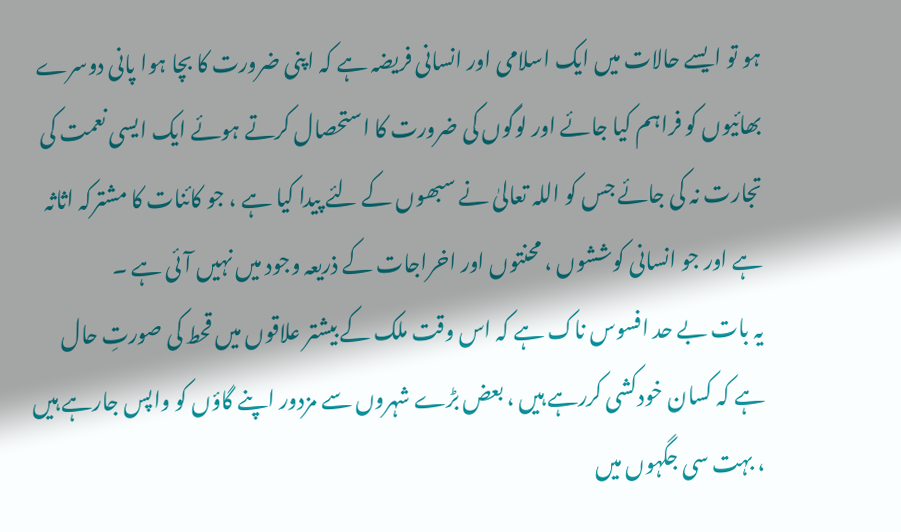ہو تو ایسے حالات میں ایک اسلامی اور انسانی فریضہ ہے کہ اپنی ضرورت کا بچا ہوا پانی دوسرے بھائیوں کو فراہم کیا جائے اور لوگوں کی ضرورت کا استحصال کرتے ہوئے ایک ایسی نعمت کی تجارت نہ کی جائے جس کو اللہ تعالیٰ نے سبھوں کے لئے پیدا کیا ہے ، جو کائنات کا مشترکہ اثاثہ ہے اور جو انسانی کوششوں ، محنتوں اور اخراجات کے ذریعہ وجود میں نہیں آئی ہے ۔
یہ بات بے حد افسوس ناک ہے کہ اس وقت ملک کے بیشتر علاقوں میں قحط کی صورتِ حال ہے کہ کسان خودکشی کررہے ہیں ، بعض بڑے شہروں سے مزدور اپنے گاؤں کو واپس جارہے ہیں ، بہت سی جگہوں میں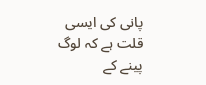پانی کی ایسی قلت ہے کہ لوگ پینے کے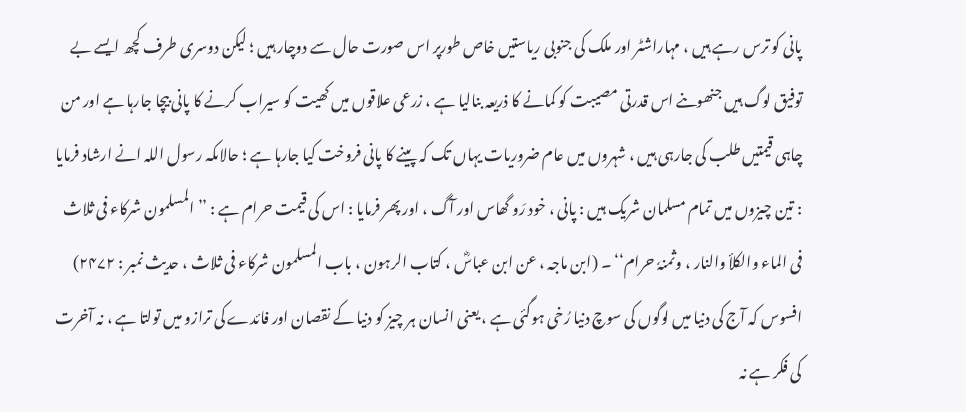پانی کو ترس رہے ہیں ، مہاراشٹر اور ملک کی جنوبی ریاستیں خاص طورپر اس صورت حال سے دوچار ہیں ؛ لیکن دوسری طرف کچھ ایسے بے توفیق لوگ ہیں جنھوںنے اس قدرتی مصیبت کو کمانے کا ذریعہ بنالیا ہے ، زرعی علاقوں میں کھیت کو سیراب کرنے کا پانی بیچا جارہا ہے اور من چاہی قیمتیں طلب کی جارہی ہیں ، شہروں میں عام ضروریات یہاں تک کہ پینے کا پانی فروخت کیا جارہا ہے ؛ حالاںکہ رسول اللہ انے ارشاد فرمایا : تین چیزوں میں تمام مسلمان شریک ہیں : پانی ، خود رَو گھاس اور آگ ، اور پھر فرمایا : اس کی قیمت حرام ہے : ’’ المسلمون شرکاء فی ثلاث فی الماء والکلأ والنار ، وثمنہٗ حرام‘‘ ۔ (ابن ماجہ ، عن ابن عباسؓ ، کتاب الرہون ، باب المسلمون شرکاء فی ثلاث ، حدیث نمبر : ۲۴۷۲)
افسوس کہ آج کی دنیا میں لوگوں کی سوچ دنیا رُخی ہوگئی ہے ، یعنی انسان ہر چیز کو دنیا کے نقصان اور فائدے کی ترازو میں تولتا ہے ، نہ آخرت کی فکر ہے نہ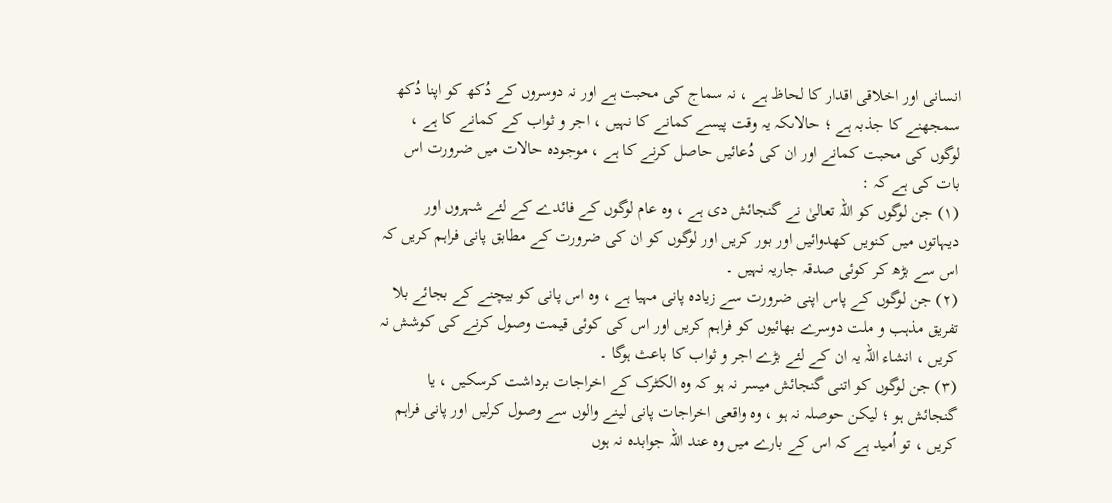انسانی اور اخلاقی اقدار کا لحاظ ہے ، نہ سماج کی محبت ہے اور نہ دوسروں کے دُکھ کو اپنا دُکھ سمجھنے کا جذبہ ہے ؛ حالاںکہ یہ وقت پیسے کمانے کا نہیں ، اجر و ثواب کے کمانے کا ہے ، لوگوں کی محبت کمانے اور ان کی دُعائیں حاصل کرنے کا ہے ، موجودہ حالات میں ضرورت اس بات کی ہے کہ :
(۱) جن لوگوں کو اللہ تعالیٰ نے گنجائش دی ہے ، وہ عام لوگوں کے فائدے کے لئے شہروں اور دیہاتوں میں کنویں کھدوائیں اور بور کریں اور لوگوں کو ان کی ضرورت کے مطابق پانی فراہم کریں کہ اس سے بڑھ کر کوئی صدقہ جاریہ نہیں ۔
(۲) جن لوگوں کے پاس اپنی ضرورت سے زیادہ پانی مہیا ہے ، وہ اس پانی کو بیچنے کے بجائے بلا تفریق مذہب و ملت دوسرے بھائیوں کو فراہم کریں اور اس کی کوئی قیمت وصول کرنے کی کوشش نہ کریں ، انشاء اللہ یہ ان کے لئے بڑے اجر و ثواب کا باعث ہوگا ۔
(۳) جن لوگوں کو اتنی گنجائش میسر نہ ہو کہ وہ الکٹرک کے اخراجات برداشت کرسکیں ، یا گنجائش ہو ؛ لیکن حوصلہ نہ ہو ، وہ واقعی اخراجات پانی لینے والوں سے وصول کرلیں اور پانی فراہم کریں ، تو اُمید ہے کہ اس کے بارے میں وہ عند اللہ جوابدہ نہ ہوں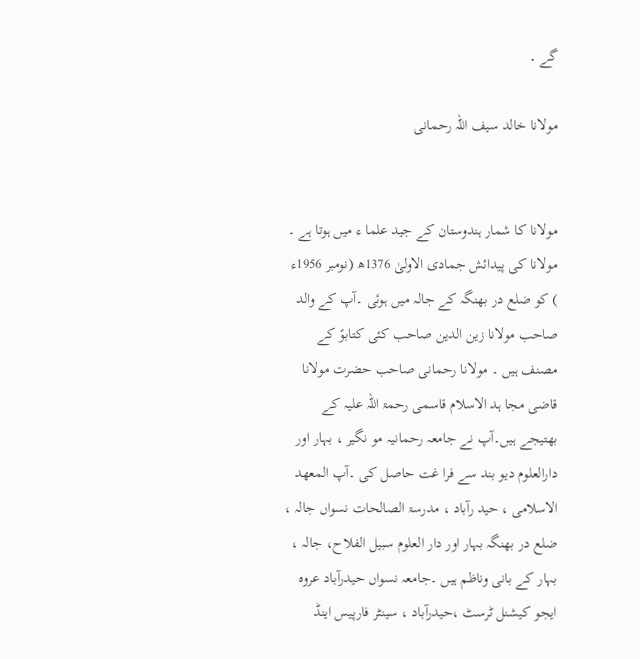گے ۔

مولانا خالد سیف اللہ رحمانی


مولانا کا شمار ہندوستان کے جید علما ء میں ہوتا ہے ۔ مولانا کی پیدائش جمادی الاولیٰ 1376ھ (نومبر 1956ء ) کو ضلع در بھنگہ کے جالہ میں ہوئی ۔آپ کے والد صاحب مولانا زین الدین صاحب کئی کتابوً کے مصنف ہیں ۔ مولانا رحمانی صاحب حضرت مولانا قاضی مجا ہد الاسلام قاسمی رحمۃ اللہ علیہ کے بھتیجے ہیں۔آپ نے جامعہ رحمانیہ مو نگیر ، بہار اور دارالعلوم دیو بند سے فرا غت حاصل کی ۔آپ المعھد الاسلامی ، حید رآباد ، مدرسۃ الصالحات نسواں جالہ ، ضلع در بھنگہ بہار اور دار العلوم سبیل الفلاح، جالہ ، بہار کے بانی وناظم ہیں ۔جامعہ نسواں حیدرآباد عروہ ایجو کیشنل ٹرسٹ ،حیدرآباد ، سینٹر فارپیس اینڈ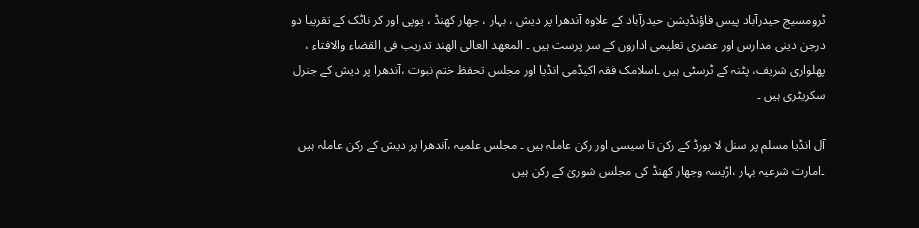ٹرومسیج حیدرآباد پیس فاؤنڈیشن حیدرآباد کے علاوہ آندھرا پر دیش ، بہار ، جھار کھنڈ ، یوپی اور کر ناٹک کے تقریبا دو درجن دینی مدارس اور عصری تعلیمی اداروں کے سر پرست ہیں ۔ المعھد العالی الھند تدریب فی القضاء والافتاء ، پھلواری شریف، پٹنہ کے ٹرسٹی ہیں ۔اسلامک فقہ اکیڈمی انڈیا اور مجلس تحفظ ختم نبوت ،آندھرا پر دیش کے جنرل سکریٹری ہیں ۔

آل انڈیا مسلم پر سنل لا بورڈ کے رکن تا سیسی اور رکن عاملہ ہیں ۔ مجلس علمیہ ،آندھرا پر دیش کے رکن عاملہ ہیں ۔امارت شرعیہ بہار ،اڑیسہ وجھار کھنڈ کی مجلس شوریٰ کے رکن ہیں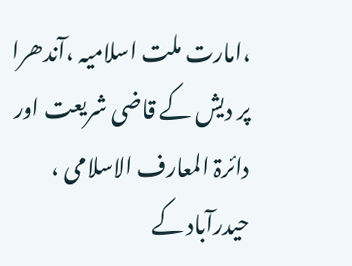،امارت ملت اسلامیہ ،آندھرا پر دیش کے قاضی شریعت اور دائرۃ المعارف الاسلامی ، حیدرآباد کے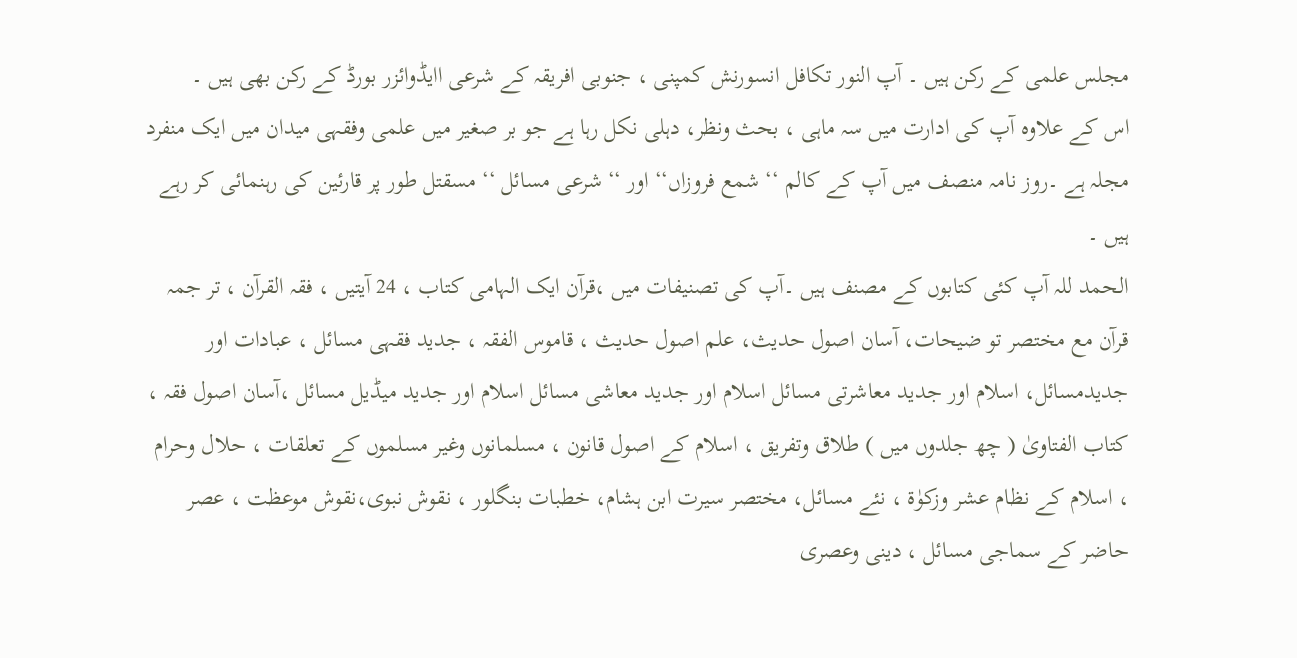مجلس علمی کے رکن ہیں ۔ آپ النور تکافل انسورنش کمپنی ، جنوبی افریقہ کے شرعی اایڈوائزر بورڈ کے رکن بھی ہیں ۔
اس کے علاوہ آپ کی ادارت میں سہ ماہی ، بحث ونظر، دہلی نکل رہا ہے جو بر صغیر میں علمی وفقہی میدان میں ایک منفرد مجلہ ہے ۔روز نامہ منصف میں آپ کے کالم ‘‘ شمع فروزاں‘‘ اور ‘‘ شرعی مسائل ‘‘ مسقتل طور پر قارئین کی رہنمائی کر رہے ہیں ۔
الحمد للہ آپ کئی کتابوں کے مصنف ہیں ۔آپ کی تصنیفات میں ،قرآن ایک الہامی کتاب ، 24 آیتیں ، فقہ القرآن ، تر جمہ قرآن مع مختصر تو ضیحات، آسان اصول حدیث، علم اصول حدیث ، قاموس الفقہ ، جدید فقہی مسائل ، عبادات اور جدیدمسائل، اسلام اور جدید معاشرتی مسائل اسلام اور جدید معاشی مسائل اسلام اور جدید میڈیل مسائل ،آسان اصول فقہ ، کتاب الفتاویٰ ( چھ جلدوں میں ) طلاق وتفریق ، اسلام کے اصول قانون ، مسلمانوں وغیر مسلموں کے تعلقات ، حلال وحرام ، اسلام کے نظام عشر وزکوٰۃ ، نئے مسائل، مختصر سیرت ابن ہشام، خطبات بنگلور ، نقوش نبوی،نقوش موعظت ، عصر حاضر کے سماجی مسائل ، دینی وعصری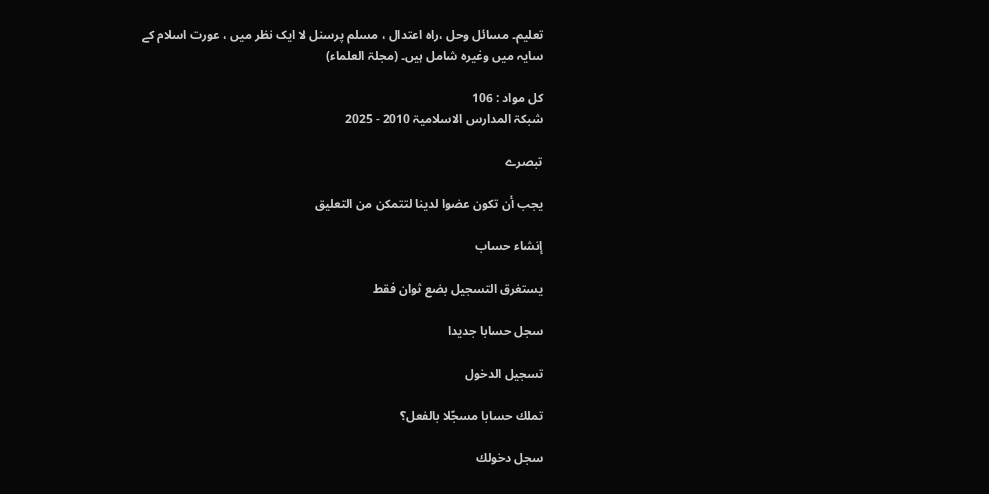تعلیم۔ مسائل وحل ،راہ اعتدال ، مسلم پرسنل لا ایک نظر میں ، عورت اسلام کے سایہ میں وغیرہ شامل ہیں۔ (مجلۃ العلماء)

کل مواد : 106
شبکۃ المدارس الاسلامیۃ 2010 - 2025

تبصرے

يجب أن تكون عضوا لدينا لتتمكن من التعليق

إنشاء حساب

يستغرق التسجيل بضع ثوان فقط

سجل حسابا جديدا

تسجيل الدخول

تملك حسابا مسجّلا بالفعل؟

سجل دخولك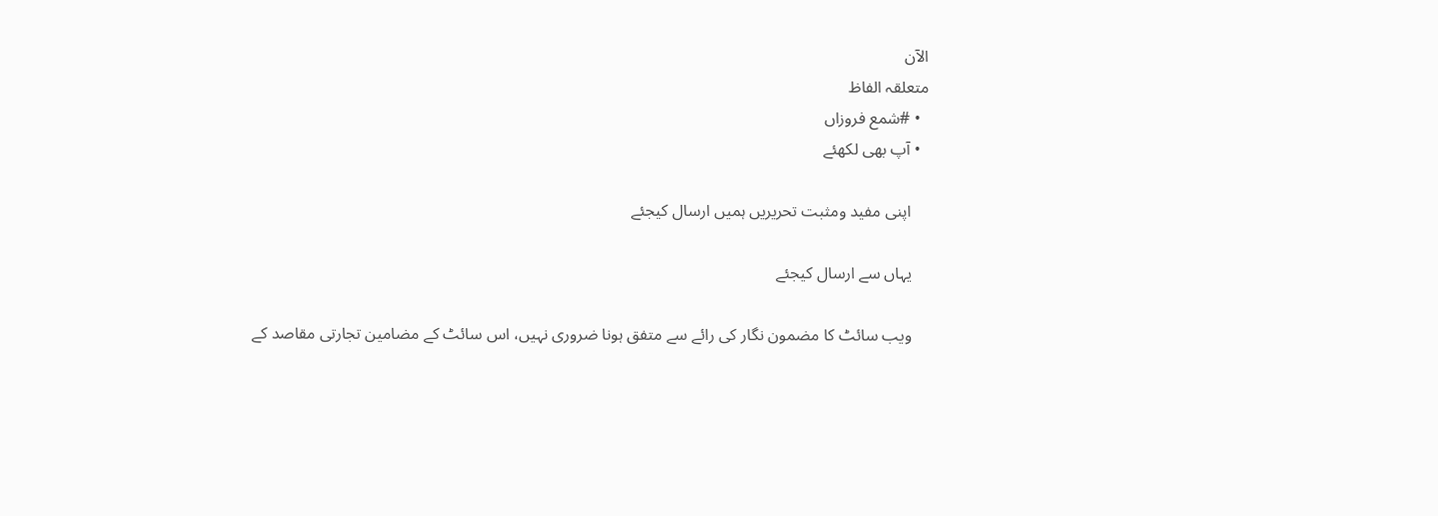الآن
متعلقہ الفاظ
  • #شمع فروزاں
  • آپ بھی لکھئے

    اپنی مفید ومثبت تحریریں ہمیں ارسال کیجئے

    یہاں سے ارسال کیجئے

    ویب سائٹ کا مضمون نگار کی رائے سے متفق ہونا ضروری نہیں، اس سائٹ کے مضامین تجارتی مقاصد کے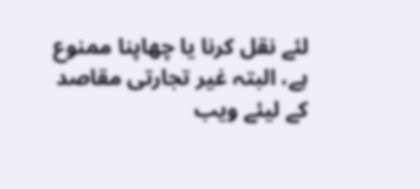لئے نقل کرنا یا چھاپنا ممنوع ہے، البتہ غیر تجارتی مقاصد کے لیئے ویب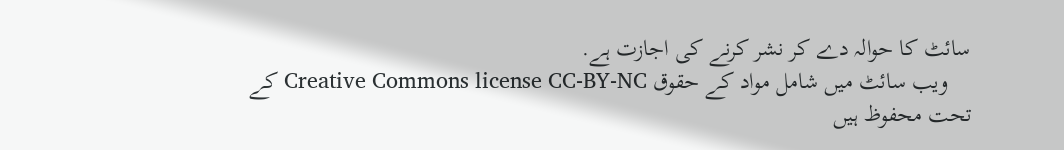سائٹ کا حوالہ دے کر نشر کرنے کی اجازت ہے.
    ویب سائٹ میں شامل مواد کے حقوق Creative Commons license CC-BY-NC کے تحت محفوظ ہیں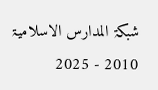شبکۃ المدارس الاسلامیۃ 2010 - 2025